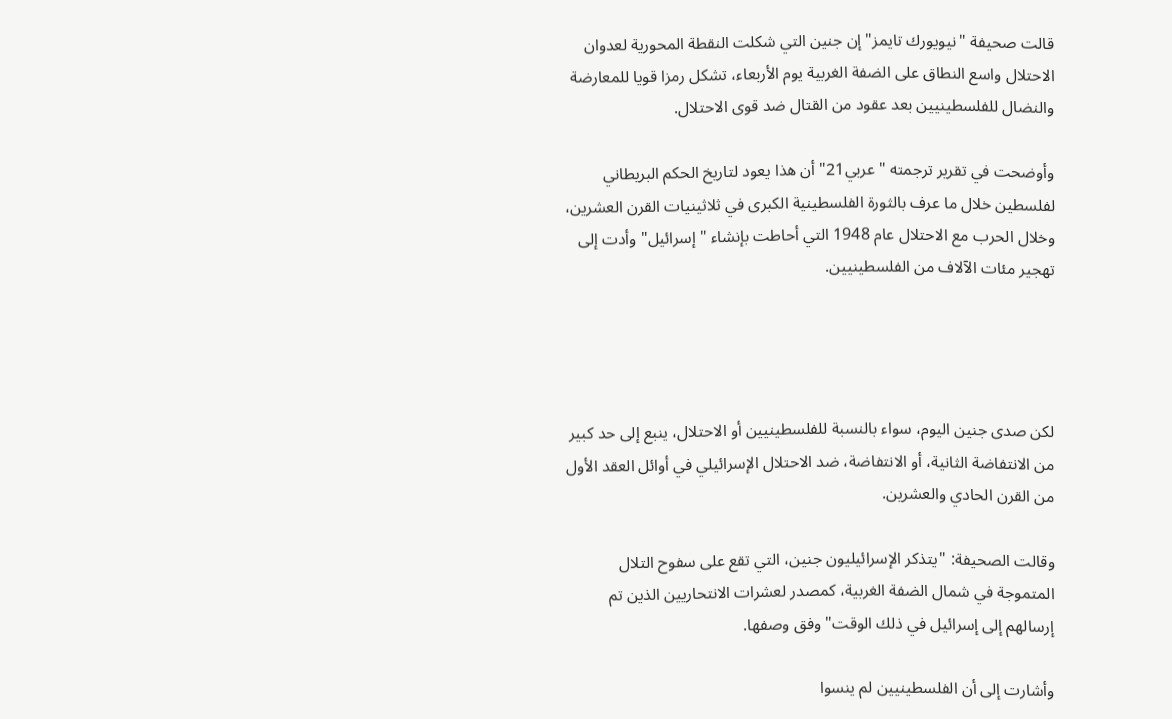قالت صحيفة "نيويورك تايمز" إن جنين التي شكلت النقطة المحورية لعدوان الاحتلال واسع النطاق على الضفة الغربية يوم الأربعاء، تشكل رمزا قويا للمعارضة والنضال للفلسطينيين بعد عقود من القتال ضد قوى الاحتلال.

وأوضحت في تقرير ترجمته "عربي21" أن هذا يعود لتاريخ الحكم البريطاني لفلسطين خلال ما عرف بالثورة الفلسطينية الكبرى في ثلاثينيات القرن العشرين، وخلال الحرب مع الاحتلال عام 1948 التي أحاطت بإنشاء "إسرائيل" وأدت إلى تهجير مئات الآلاف من الفلسطينيين.




لكن صدى جنين اليوم، سواء بالنسبة للفلسطينيين أو الاحتلال، ينبع إلى حد كبير من الانتفاضة الثانية، أو الانتفاضة، ضد الاحتلال الإسرائيلي في أوائل العقد الأول من القرن الحادي والعشرين.

وقالت الصحيفة: "يتذكر الإسرائيليون جنين، التي تقع على سفوح التلال المتموجة في شمال الضفة الغربية، كمصدر لعشرات الانتحاريين الذين تم إرسالهم إلى إسرائيل في ذلك الوقت" وفق وصفها.

وأشارت إلى أن الفلسطينيين لم ينسوا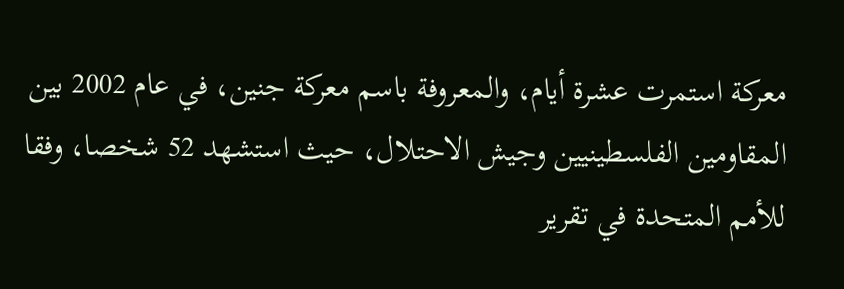معركة استمرت عشرة أيام، والمعروفة باسم معركة جنين، في عام 2002 بين المقاومين الفلسطينيين وجيش الاحتلال، حيث استشهد 52 شخصا، وفقا للأمم المتحدة في تقرير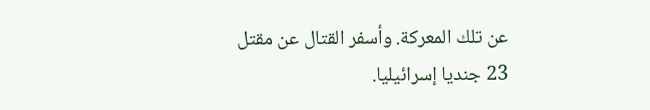عن تلك المعركة. وأسفر القتال عن مقتل 23 جنديا إسرائيليا.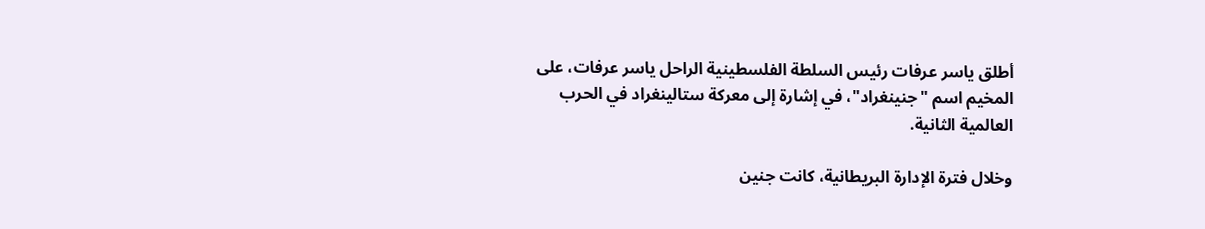أطلق ياسر عرفات رئيس السلطة الفلسطينية الراحل ياسر عرفات، على المخيم اسم "جنينغراد"، في إشارة إلى معركة ستالينغراد في الحرب العالمية الثانية.

وخلال فترة الإدارة البريطانية، كانت جنين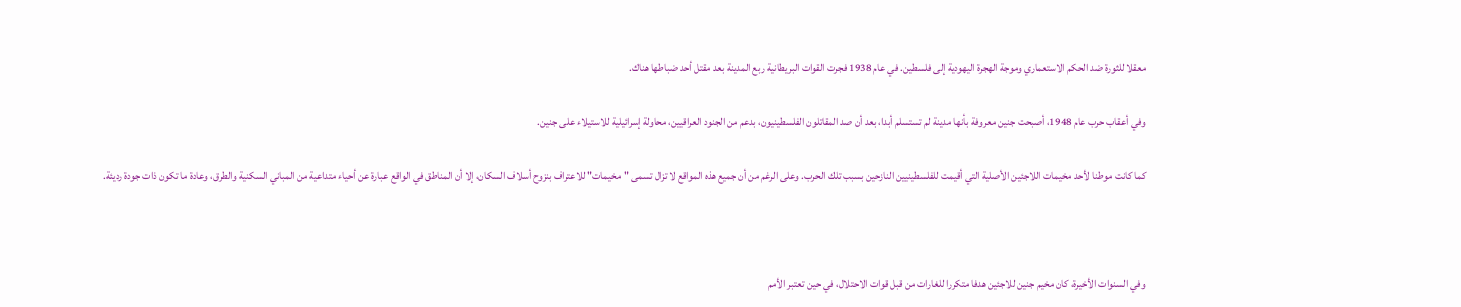معقلا للثورة ضد الحكم الاستعماري وموجة الهجرة اليهودية إلى فلسطين. في عام 1938 فجرت القوات البريطانية ربع المدينة بعد مقتل أحد ضباطها هناك.

وفي أعقاب حرب عام 1948، أصبحت جنين معروفة بأنها مدينة لم تستسلم أبدا، بعد أن صد المقاتلون الفلسطينيون، بدعم من الجنود العراقيين، محاولة إسرائيلية للاستيلاء على جنين.

كما كانت موطنا لأحد مخيمات اللاجئين الأصلية التي أقيمت للفلسطينيين النازحين بسبب تلك الحرب. وعلى الرغم من أن جميع هذه المواقع لا تزال تسمى "مخيمات" للاعتراف بنزوح أسلاف السكان، إلا أن المناطق في الواقع عبارة عن أحياء متداعية من المباني السكنية والطرق، وعادة ما تكون ذات جودة رديئة.



وفي السنوات الأخيرة، كان مخيم جنين للاجئين هدفا متكررا للغارات من قبل قوات الاحتلال، في حين تعتبر الأمم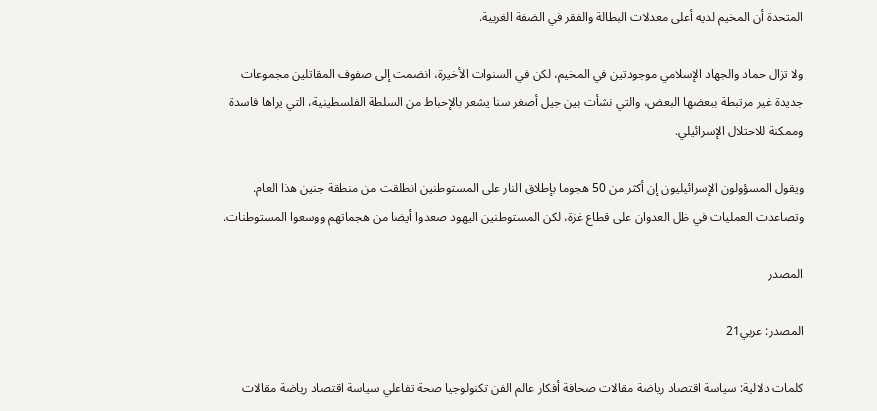المتحدة أن المخيم لديه أعلى معدلات البطالة والفقر في الضفة الغربية.

ولا تزال حماد والجهاد الإسلامي موجودتين في المخيم، لكن في السنوات الأخيرة، انضمت إلى صفوف المقاتلين مجموعات جديدة غير مرتبطة ببعضها البعض، والتي نشأت بين جيل أصغر سنا يشعر بالإحباط من السلطة الفلسطينية، التي يراها فاسدة وممكنة للاحتلال الإسرائيلي.

ويقول المسؤولون الإسرائيليون إن أكثر من 50 هجوما بإطلاق النار على المستوطنين انطلقت من منطقة جنين هذا العام. وتصاعدت العمليات في ظل العدوان على قطاع غزة، لكن المستوطنين اليهود صعدوا أيضا من هجماتهم ووسعوا المستوطنات.

المصدر

المصدر: عربي21

كلمات دلالية: سياسة اقتصاد رياضة مقالات صحافة أفكار عالم الفن تكنولوجيا صحة تفاعلي سياسة اقتصاد رياضة مقالات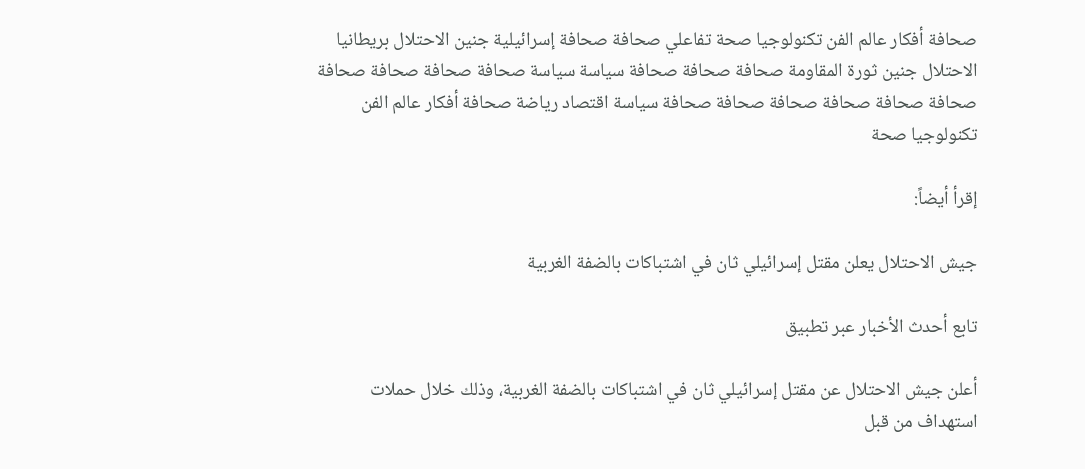صحافة أفكار عالم الفن تكنولوجيا صحة تفاعلي صحافة صحافة إسرائيلية جنين الاحتلال بريطانيا الاحتلال جنين ثورة المقاومة صحافة صحافة صحافة سياسة سياسة صحافة صحافة صحافة صحافة صحافة صحافة صحافة صحافة صحافة صحافة سياسة اقتصاد رياضة صحافة أفكار عالم الفن تكنولوجيا صحة

إقرأ أيضاً:

جيش الاحتلال يعلن مقتل إسرائيلي ثان في اشتباكات بالضفة الغربية

تابع أحدث الأخبار عبر تطبيق

أعلن جيش الاحتلال عن مقتل إسرائيلي ثان في اشتباكات بالضفة الغربية، وذلك خلال حملات استهداف من قبل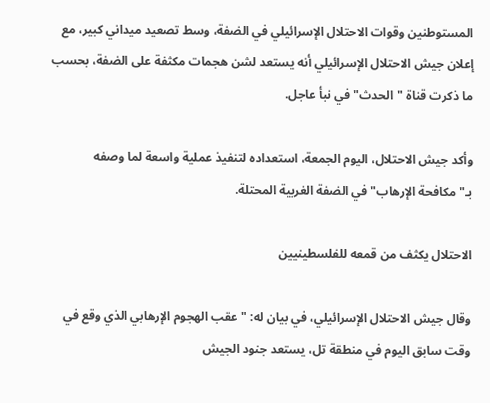المستوطنين وقوات الاحتلال الإسرائيلي في الضفة، وسط تصعيد ميداني كبير، مع إعلان جيش الاحتلال الإسرائيلي أنه يستعد لشن هجمات مكثفة على الضفة، بحسب ما ذكرت قناة "الحدث" في نبأ عاجل.

وأكد جيش الاحتلال، اليوم الجمعة، استعداده لتنفيذ عملية واسعة لما وصفه بـ"مكافحة الإرهاب" في الضفة الغربية المحتلة.

الاحتلال يكثف من قمعه للفلسطينيين

وقال جيش الاحتلال الإسرائيلي، في بيان له: "عقب الهجوم الإرهابي الذي وقع في وقت سابق اليوم في منطقة تل، يستعد جنود الجيش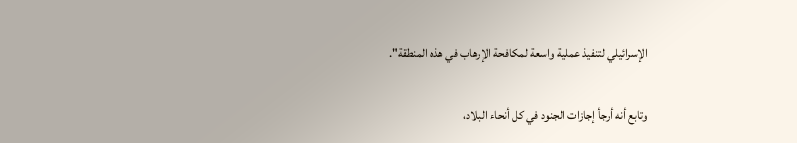الإسرائيلي لتنفيذ عملية واسعة لمكافحة الإرهاب في هذه المنطقة".

وتابع أنه أرجأ إجازات الجنود في كل أنحاء البلاد،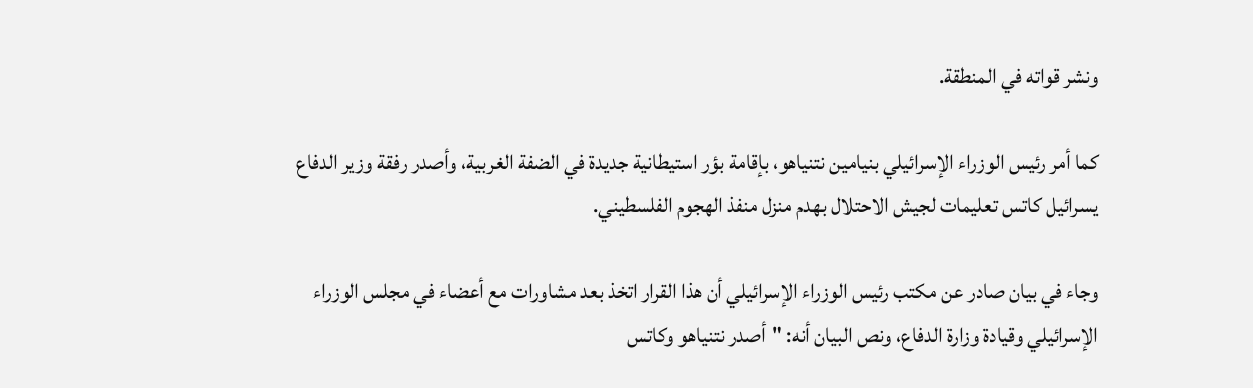ونشر قواته في المنطقة.

كما أمر رئيس الوزراء الإسرائيلي بنيامين نتنياهو، بإقامة بؤر استيطانية جديدة في الضفة الغربية، وأصدر رفقة وزير الدفاع يسرائيل كاتس تعليمات لجيش الاحتلال بهدم منزل منفذ الهجوم الفلسطيني.

وجاء في بيان صادر عن مكتب رئيس الوزراء الإسرائيلي أن هذا القرار اتخذ بعد مشاورات مع أعضاء في مجلس الوزراء الإسرائيلي وقيادة وزارة الدفاع، ونص البيان أنه: "أصدر نتنياهو وكاتس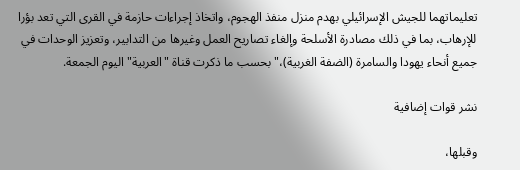تعليماتهما للجيش الإسرائيلي بهدم منزل منفذ الهجوم، واتخاذ إجراءات حازمة في القرى التي تعد بؤرا للإرهاب، بما في ذلك مصادرة الأسلحة وإلغاء تصاريح العمل وغيرها من التدابير، وتعزيز الوحدات في جميع أنحاء يهودا والسامرة (الضفة الغربية)،" بحسب ما ذكرت قناة "العربية" اليوم الجمعة.

نشر قوات إضافية

وقبلها،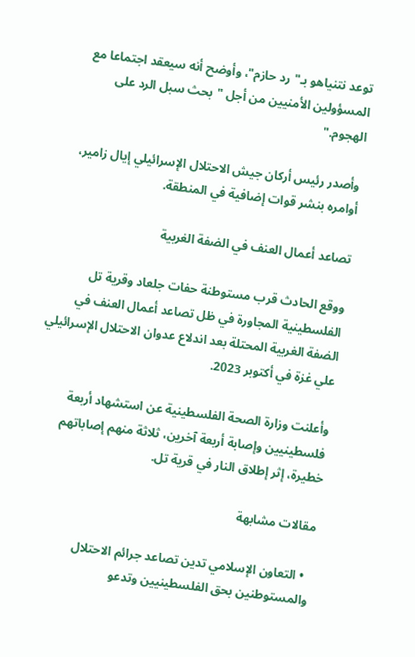توعد نتنياهو بـ"رد حازم"، وأوضح أنه سيعقد اجتماعا مع المسؤولين الأمنيين من أجل "بحث سبل الرد على الهجوم."

وأصدر رئيس أركان جيش الاحتلال الإسرائيلي إيال زامير، أوامره بنشر قوات إضافية في المنطقة.

تصاعد أعمال العنف في الضفة الغربية

ووقع الحادث قرب مستوطنة حفات جلعاد وقرية تل الفلسطينية المجاورة في ظل تصاعد أعمال العنف في الضفة الغربية المحتلة بعد اندلاع عدوان الاحتلال الإسرائيلي علي غزة في أكتوبر 2023.

وأعلنت وزارة الصحة الفلسطينية عن استشهاد أربعة فلسطينيين وإصابة أربعة آخرين، ثلاثة منهم إصاباتهم خطيرة، إثر إطلاق النار في قرية تل.

مقالات مشابهة

  • التعاون الإسلامي تدين تصاعد جرائم الاحتلال والمستوطنين بحق الفلسطينيين وتدعو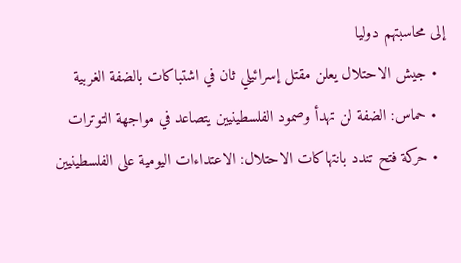إلى محاسبتهم دوليا
  • جيش الاحتلال يعلن مقتل إسرائيلي ثان في اشتباكات بالضفة الغربية
  • حماس: الضفة لن تهدأ وصمود الفلسطينيين يتصاعد في مواجهة التوترات
  • حركة فتح تندد بانتهاكات الاحتلال: الاعتداءات اليومية على الفلسطينيين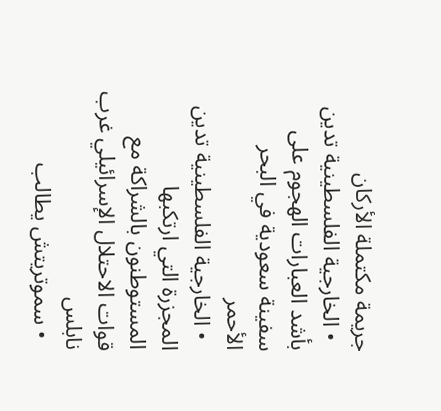جريمة مكتملة الأركان
  • الخارجية الفلسطينية تدين بأشد العبارات الهجوم على سفينة سعودية في البحر الأحمر
  • الخارجية الفلسطينية تدين المجزرة التي ارتكبها المستوطنون بالشراكة مع قوات الاحتلال الإسرائيلي غرب نابلس
  • سموتريتش يطالب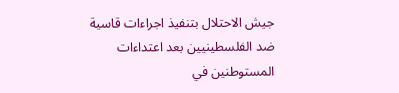جيش الاحتلال بتنفيذ اجراءات قاسية ضد الفلسطينيين بعد اعتداءات المستوطنين في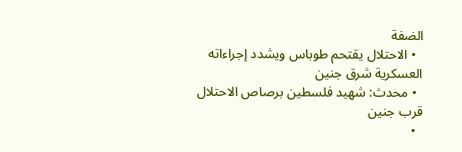الضفة
  • الاحتلال يقتحم طوباس ويشدد إجراءاته العسكرية شرق جنين
  • محدث: شهيد فلسطين برصاص الاحتلال قرب جنين
  •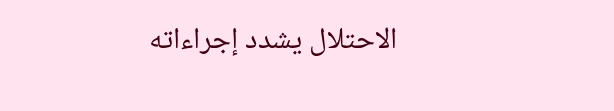الاحتلال يشدد إجراءاته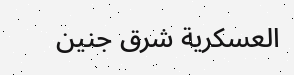العسكرية شرق جنين